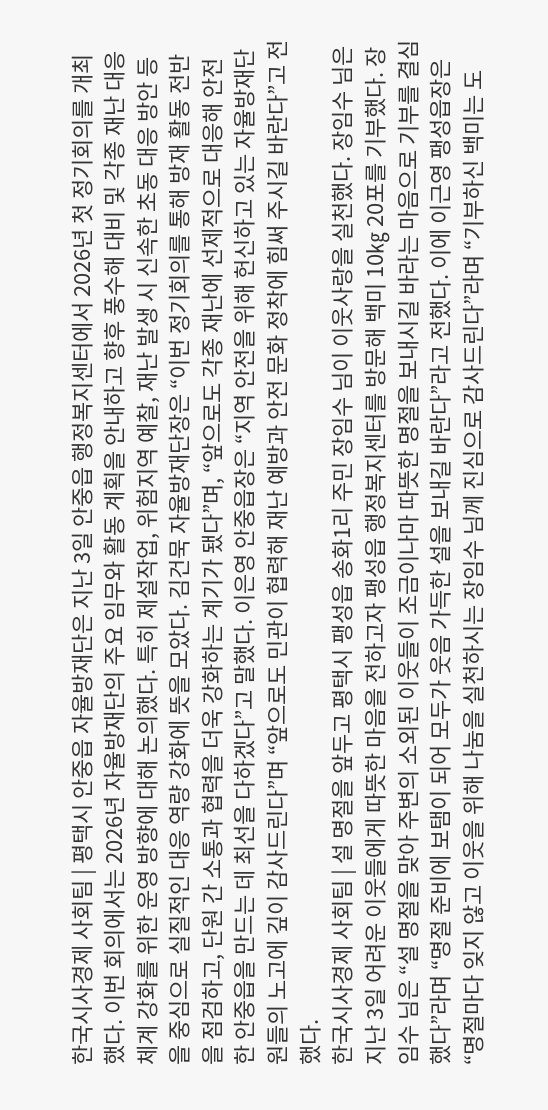한국시사경제 사회팀 | 평택시 안중읍 자율방재단은 지난 3일 안중읍 행정복지센터에서 2026년 첫 정기회의를 개최했다. 이번 회의에서는 2026년 자율방재단의 주요 임무와 활동 계획을 안내하고 향후 풍수해 대비 및 각종 재난 대응체계 강화를 위한 운영 방향에 대해 논의했다. 특히 제설작업, 위험지역 예찰, 재난 발생 시 신속한 초동 대응 방안 등을 중심으로 실질적인 대응 역량 강화에 뜻을 모았다. 김건묵 자율방재단장은 “이번 정기회의를 통해 방재 활동 전반을 점검하고, 단원 간 소통과 협력을 더욱 강화하는 계기가 됐다”며, “앞으로도 각종 재난에 선제적으로 대응해 안전한 안중읍을 만드는 데 최선을 다하겠다”고 말했다. 이은영 안중읍장은 “지역 안전을 위해 헌신하고 있는 자율방재단원들의 노고에 깊이 감사드린다”며 “앞으로도 민관이 협력해 재난 예방과 안전 문화 정착에 힘써 주시길 바란다”고 전했다.
한국시사경제 사회팀 | 설 명절을 앞두고 평택시 팽성읍 송화1리 주민 장임수 님이 이웃사랑을 실천했다. 장임수 님은 지난 3일 어려운 이웃들에게 따뜻한 마음을 전하고자 팽성읍 행정복지센터를 방문해 백미 10㎏ 20포를 기부했다. 장임수 님은 “설 명절을 맞아 주변의 소외된 이웃들이 조금이나마 따뜻한 명절을 보내시길 바라는 마음으로 기부를 결심했다”라며 “명절 준비에 보탬이 되어 모두가 웃음 가득한 설을 보내길 바란다”라고 전했다. 이에 이근영 팽성읍장은 “명절마다 잊지 않고 이웃을 위해 나눔을 실천하시는 장임수 님께 진심으로 감사드린다”라며 “기부하신 백미는 도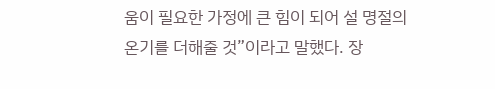움이 필요한 가정에 큰 힘이 되어 설 명절의 온기를 더해줄 것”이라고 말했다. 장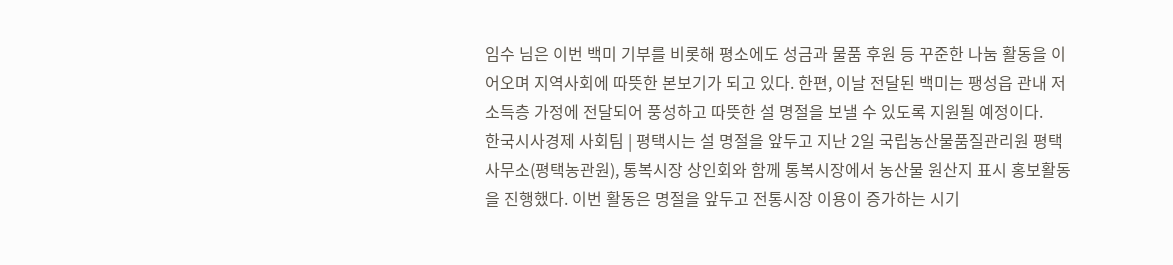임수 님은 이번 백미 기부를 비롯해 평소에도 성금과 물품 후원 등 꾸준한 나눔 활동을 이어오며 지역사회에 따뜻한 본보기가 되고 있다. 한편, 이날 전달된 백미는 팽성읍 관내 저소득층 가정에 전달되어 풍성하고 따뜻한 설 명절을 보낼 수 있도록 지원될 예정이다.
한국시사경제 사회팀 | 평택시는 설 명절을 앞두고 지난 2일 국립농산물품질관리원 평택사무소(평택농관원), 통복시장 상인회와 함께 통복시장에서 농산물 원산지 표시 홍보활동을 진행했다. 이번 활동은 명절을 앞두고 전통시장 이용이 증가하는 시기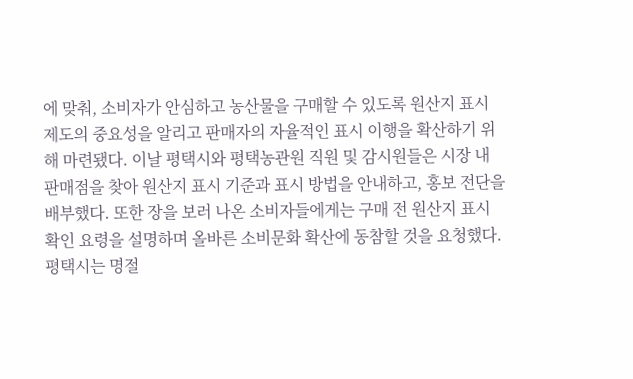에 맞춰, 소비자가 안심하고 농산물을 구매할 수 있도록 원산지 표시 제도의 중요성을 알리고 판매자의 자율적인 표시 이행을 확산하기 위해 마련됐다. 이날 평택시와 평택농관원 직원 및 감시원들은 시장 내 판매점을 찾아 원산지 표시 기준과 표시 방법을 안내하고, 홍보 전단을 배부했다. 또한 장을 보러 나온 소비자들에게는 구매 전 원산지 표시 확인 요령을 설명하며 올바른 소비문화 확산에 동참할 것을 요청했다. 평택시는 명절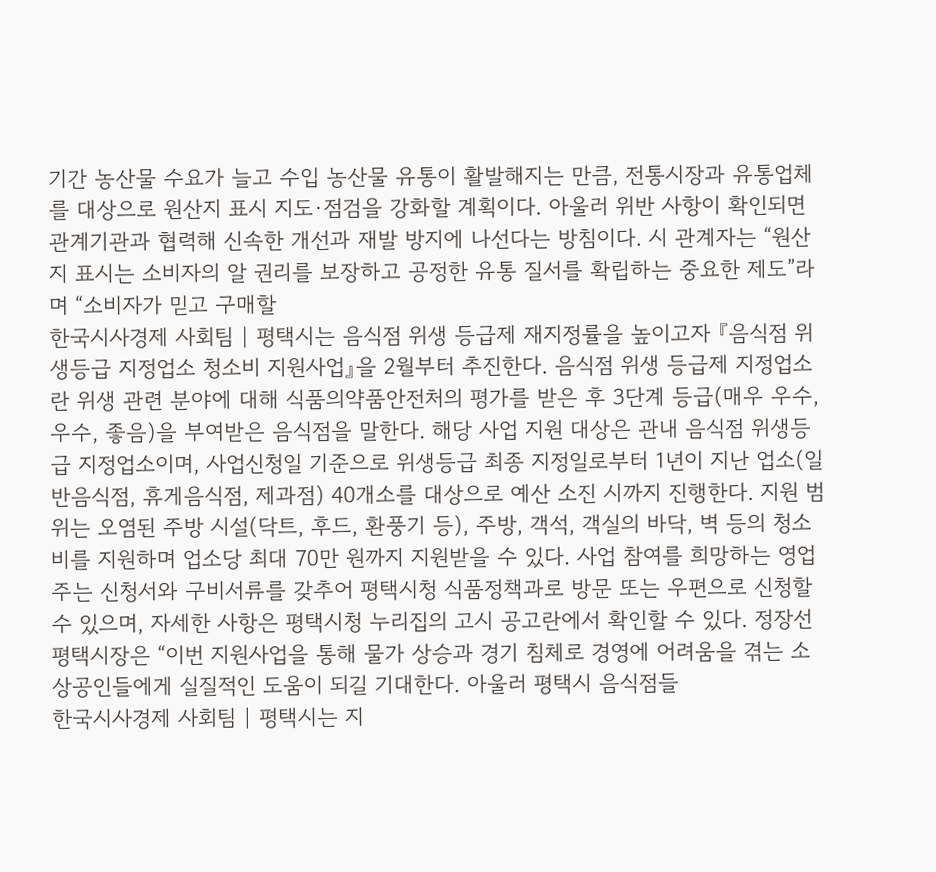기간 농산물 수요가 늘고 수입 농산물 유통이 활발해지는 만큼, 전통시장과 유통업체를 대상으로 원산지 표시 지도·점검을 강화할 계획이다. 아울러 위반 사항이 확인되면 관계기관과 협력해 신속한 개선과 재발 방지에 나선다는 방침이다. 시 관계자는 “원산지 표시는 소비자의 알 권리를 보장하고 공정한 유통 질서를 확립하는 중요한 제도”라며 “소비자가 믿고 구매할
한국시사경제 사회팀 | 평택시는 음식점 위생 등급제 재지정률을 높이고자 『음식점 위생등급 지정업소 청소비 지원사업』을 2월부터 추진한다. 음식점 위생 등급제 지정업소란 위생 관련 분야에 대해 식품의약품안전처의 평가를 받은 후 3단계 등급(매우 우수, 우수, 좋음)을 부여받은 음식점을 말한다. 해당 사업 지원 대상은 관내 음식점 위생등급 지정업소이며, 사업신청일 기준으로 위생등급 최종 지정일로부터 1년이 지난 업소(일반음식점, 휴게음식점, 제과점) 40개소를 대상으로 예산 소진 시까지 진행한다. 지원 범위는 오염된 주방 시설(닥트, 후드, 환풍기 등), 주방, 객석, 객실의 바닥, 벽 등의 청소비를 지원하며 업소당 최대 70만 원까지 지원받을 수 있다. 사업 참여를 희망하는 영업주는 신청서와 구비서류를 갖추어 평택시청 식품정책과로 방문 또는 우편으로 신청할 수 있으며, 자세한 사항은 평택시청 누리집의 고시 공고란에서 확인할 수 있다. 정장선 평택시장은 “이번 지원사업을 통해 물가 상승과 경기 침체로 경영에 어려움을 겪는 소상공인들에게 실질적인 도움이 되길 기대한다. 아울러 평택시 음식점들
한국시사경제 사회팀 | 평택시는 지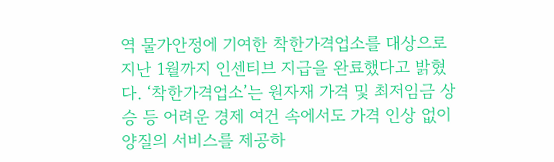역 물가안정에 기여한 착한가격업소를 대상으로 지난 1월까지 인센티브 지급을 완료했다고 밝혔다. ‘착한가격업소’는 원자재 가격 및 최저임금 상승 등 어려운 경제 여건 속에서도 가격 인상 없이 양질의 서비스를 제공하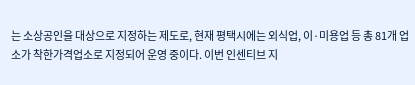는 소상공인을 대상으로 지정하는 제도로, 현재 평택시에는 외식업, 이·미용업 등 총 81개 업소가 착한가격업소로 지정되어 운영 중이다. 이번 인센티브 지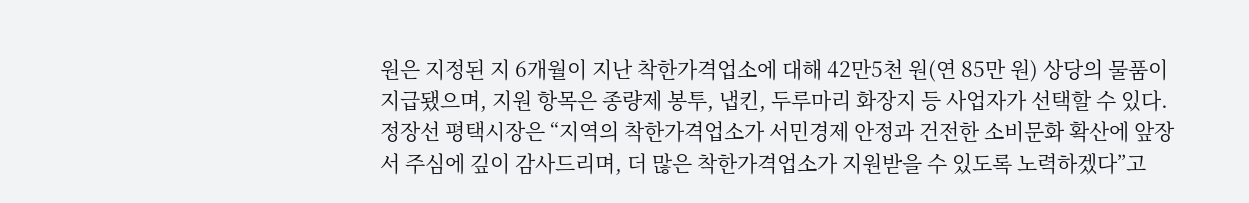원은 지정된 지 6개월이 지난 착한가격업소에 대해 42만5천 원(연 85만 원) 상당의 물품이 지급됐으며, 지원 항목은 종량제 봉투, 냅킨, 두루마리 화장지 등 사업자가 선택할 수 있다. 정장선 평택시장은 “지역의 착한가격업소가 서민경제 안정과 건전한 소비문화 확산에 앞장서 주심에 깊이 감사드리며, 더 많은 착한가격업소가 지원받을 수 있도록 노력하겠다”고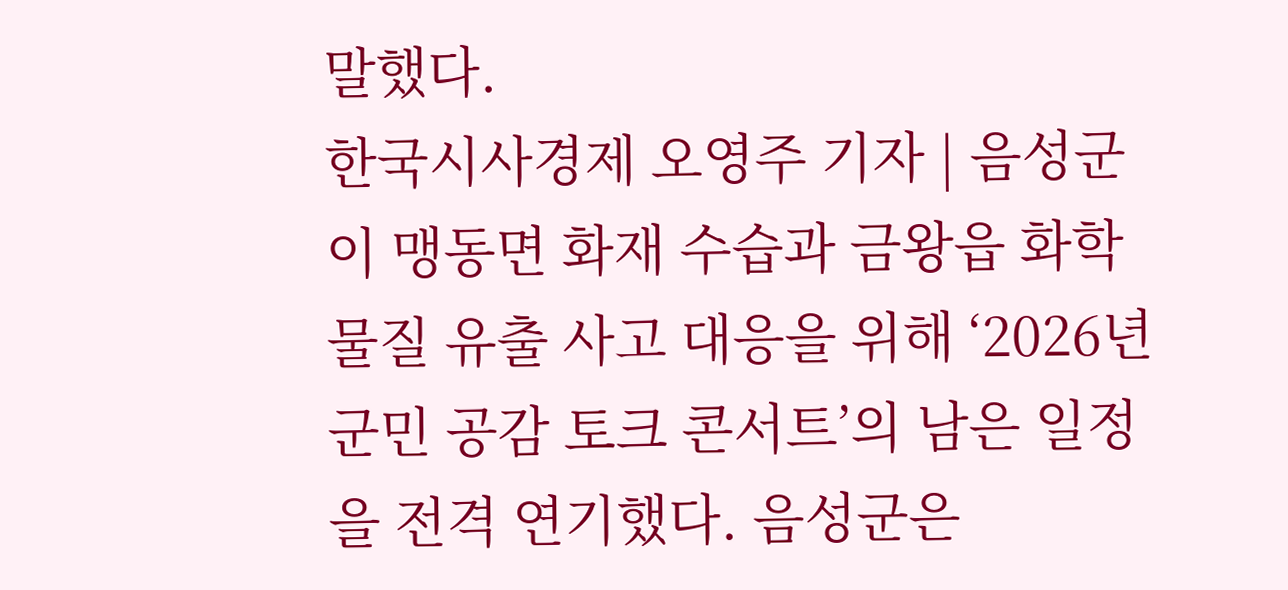말했다.
한국시사경제 오영주 기자 | 음성군이 맹동면 화재 수습과 금왕읍 화학물질 유출 사고 대응을 위해 ‘2026년 군민 공감 토크 콘서트’의 남은 일정을 전격 연기했다. 음성군은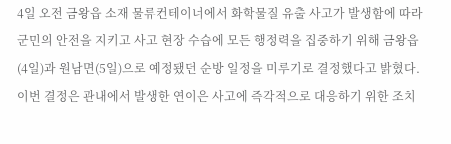4일 오전 금왕읍 소재 물류컨테이너에서 화학물질 유출 사고가 발생함에 따라 군민의 안전을 지키고 사고 현장 수습에 모든 행정력을 집중하기 위해 금왕읍(4일)과 원남면(5일)으로 예정됐던 순방 일정을 미루기로 결정했다고 밝혔다. 이번 결정은 관내에서 발생한 연이은 사고에 즉각적으로 대응하기 위한 조치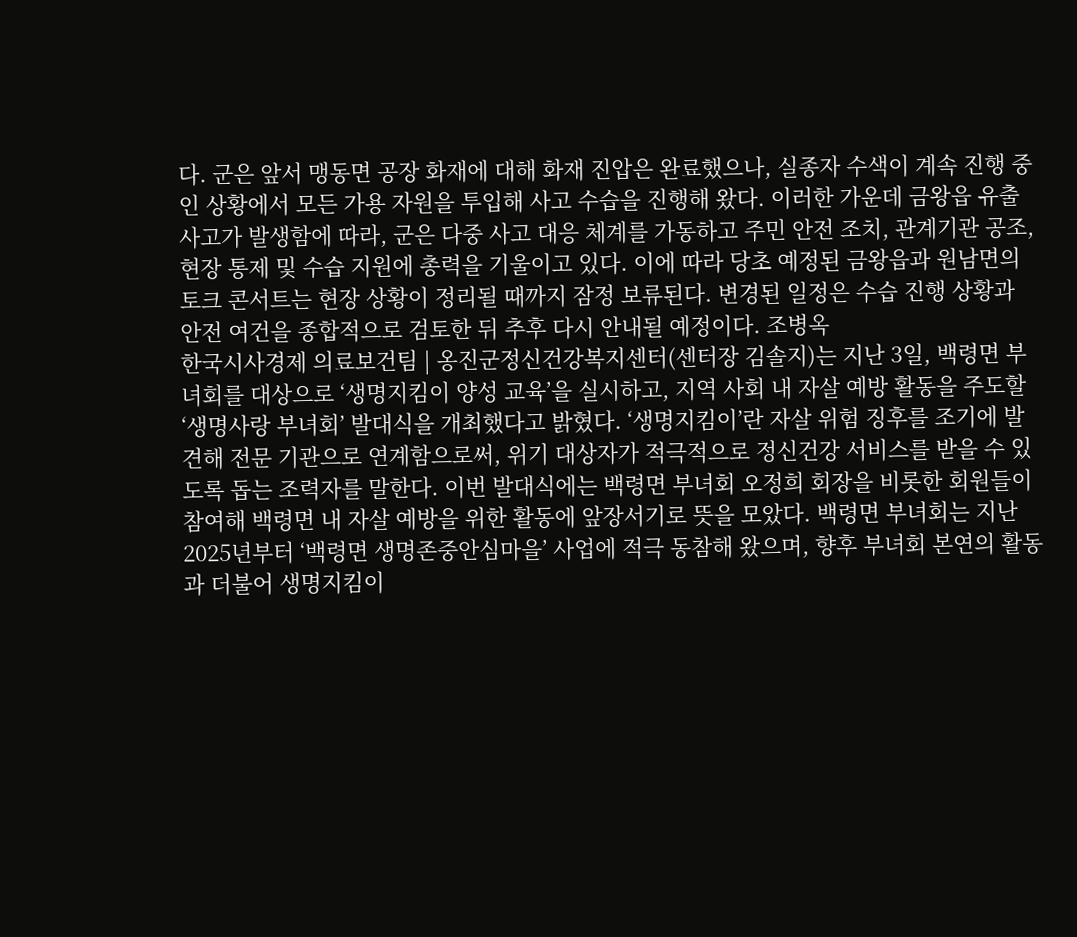다. 군은 앞서 맹동면 공장 화재에 대해 화재 진압은 완료했으나, 실종자 수색이 계속 진행 중인 상황에서 모든 가용 자원을 투입해 사고 수습을 진행해 왔다. 이러한 가운데 금왕읍 유출사고가 발생함에 따라, 군은 다중 사고 대응 체계를 가동하고 주민 안전 조치, 관계기관 공조, 현장 통제 및 수습 지원에 총력을 기울이고 있다. 이에 따라 당초 예정된 금왕읍과 원남면의 토크 콘서트는 현장 상황이 정리될 때까지 잠정 보류된다. 변경된 일정은 수습 진행 상황과 안전 여건을 종합적으로 검토한 뒤 추후 다시 안내될 예정이다. 조병옥
한국시사경제 의료보건팀 | 옹진군정신건강복지센터(센터장 김솔지)는 지난 3일, 백령면 부녀회를 대상으로 ‘생명지킴이 양성 교육’을 실시하고, 지역 사회 내 자살 예방 활동을 주도할 ‘생명사랑 부녀회’ 발대식을 개최했다고 밝혔다. ‘생명지킴이’란 자살 위험 징후를 조기에 발견해 전문 기관으로 연계함으로써, 위기 대상자가 적극적으로 정신건강 서비스를 받을 수 있도록 돕는 조력자를 말한다. 이번 발대식에는 백령면 부녀회 오정희 회장을 비롯한 회원들이 참여해 백령면 내 자살 예방을 위한 활동에 앞장서기로 뜻을 모았다. 백령면 부녀회는 지난 2025년부터 ‘백령면 생명존중안심마을’ 사업에 적극 동참해 왔으며, 향후 부녀회 본연의 활동과 더불어 생명지킴이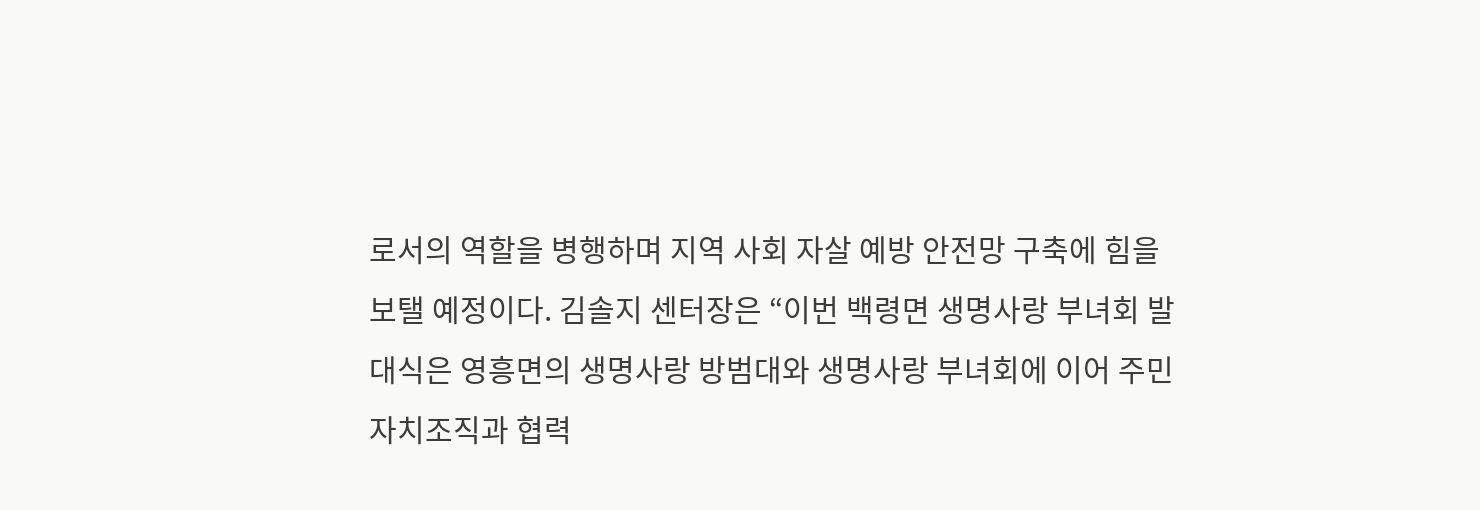로서의 역할을 병행하며 지역 사회 자살 예방 안전망 구축에 힘을 보탤 예정이다. 김솔지 센터장은 “이번 백령면 생명사랑 부녀회 발대식은 영흥면의 생명사랑 방범대와 생명사랑 부녀회에 이어 주민자치조직과 협력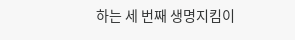하는 세 번째 생명지킴이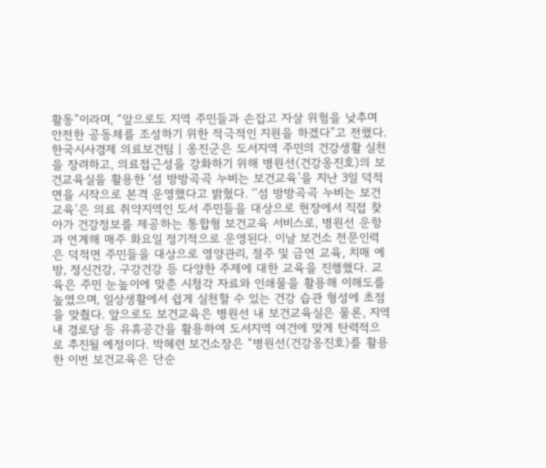활동”이라며, “앞으로도 지역 주민들과 손잡고 자살 위험을 낮추며 안전한 공동체를 조성하기 위한 적극적인 지원을 하겠다”고 전했다.
한국시사경제 의료보건팀 | 옹진군은 도서지역 주민의 건강생활 실천을 장려하고, 의료접근성을 강화하기 위해 병원선(건강옹진호)의 보건교육실을 활용한 ‘섬 방방곡곡 누비는 보건교육’을 지난 3일 덕적면을 시작으로 본격 운영했다고 밝혔다. ‘‘섬 방방곡곡 누비는 보건교육’은 의료 취약지역인 도서 주민들을 대상으로 현장에서 직접 찾아가 건강정보를 제공하는 통합형 보건교육 서비스로, 병원선 운항과 연계해 매주 화요일 정기적으로 운영된다. 이날 보건소 전문인력은 덕적면 주민들을 대상으로 영양관리, 절주 및 금연 교육, 치매 예방, 정신건강, 구강건강 등 다양한 주제에 대한 교육을 진행했다. 교육은 주민 눈높이에 맞춘 시청각 자료와 인쇄물을 활용해 이해도를 높였으며, 일상생활에서 쉽게 실천할 수 있는 건강 습관 형성에 초점을 맞췄다. 앞으로도 보건교육은 병원선 내 보건교육실은 물론, 지역 내 경로당 등 유휴공간을 활용하여 도서지역 여건에 맞게 탄력적으로 추진될 예정이다. 박혜련 보건소장은 “병원선(건강옹진호)를 활용한 이번 보건교육은 단순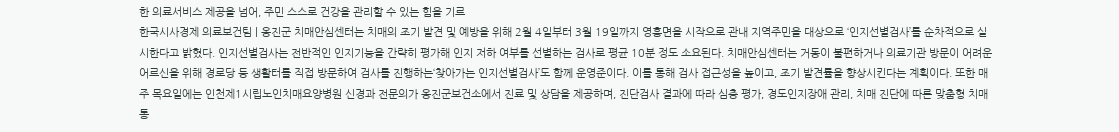한 의료서비스 제공을 넘어, 주민 스스로 건강을 관리할 수 있는 힘을 기르
한국시사경제 의료보건팀 | 옹진군 치매안심센터는 치매의 조기 발견 및 예방을 위해 2월 4일부터 3월 19일까지 영흥면을 시작으로 관내 지역주민을 대상으로 ‘인지선별검사’를 순차적으로 실시한다고 밝혔다. 인지선별검사는 전반적인 인지기능을 간략히 평가해 인지 저하 여부를 선별하는 검사로 평균 10분 정도 소요된다. 치매안심센터는 거동이 불편하거나 의료기관 방문이 어려운 어르신을 위해 경로당 등 생활터를 직접 방문하여 검사를 진행하는‘찾아가는 인지선별검사’도 함께 운영준이다. 이를 통해 검사 접근성을 높이고, 조기 발견률을 향상시킨다는 계획이다. 또한 매주 목요일에는 인천제1시립노인치매요양병원 신경과 전문의가 옹진군보건소에서 진료 및 상담을 제공하며, 진단검사 결과에 따라 심층 평가, 경도인지장애 관리, 치매 진단에 따른 맞춤형 치매통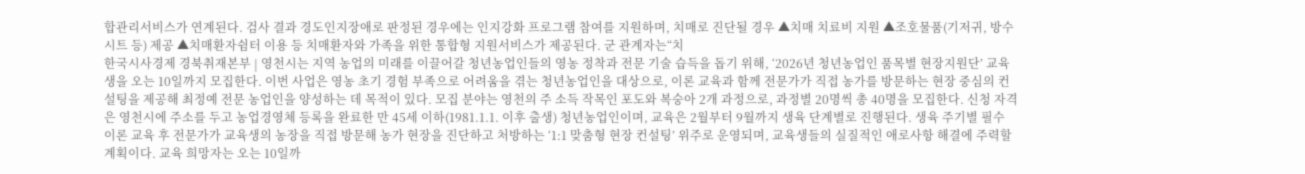합관리서비스가 연계된다. 검사 결과 경도인지장애로 판정된 경우에는 인지강화 프로그램 참여를 지원하며, 치매로 진단될 경우 ▲치매 치료비 지원 ▲조호물품(기저귀, 방수시트 등) 제공 ▲치매환자쉼터 이용 등 치매환자와 가족을 위한 통합형 지원서비스가 제공된다. 군 관계자는“치
한국시사경제 경북취재본부 | 영천시는 지역 농업의 미래를 이끌어갈 청년농업인들의 영농 정착과 전문 기술 습득을 돕기 위해, ‘2026년 청년농업인 품목별 현장지원단’ 교육생을 오는 10일까지 모집한다. 이번 사업은 영농 초기 경험 부족으로 어려움을 겪는 청년농업인을 대상으로, 이론 교육과 함께 전문가가 직접 농가를 방문하는 현장 중심의 컨설팅을 제공해 최정예 전문 농업인을 양성하는 데 목적이 있다. 모집 분야는 영천의 주 소득 작목인 포도와 복숭아 2개 과정으로, 과정별 20명씩 총 40명을 모집한다. 신청 자격은 영천시에 주소를 두고 농업경영체 등록을 완료한 만 45세 이하(1981.1.1. 이후 출생) 청년농업인이며, 교육은 2월부터 9월까지 생육 단계별로 진행된다. 생육 주기별 필수 이론 교육 후 전문가가 교육생의 농장을 직접 방문해 농가 현장을 진단하고 처방하는 ‘1:1 맞춤형 현장 컨설팅’ 위주로 운영되며, 교육생들의 실질적인 애로사항 해결에 주력할 계획이다. 교육 희망자는 오는 10일까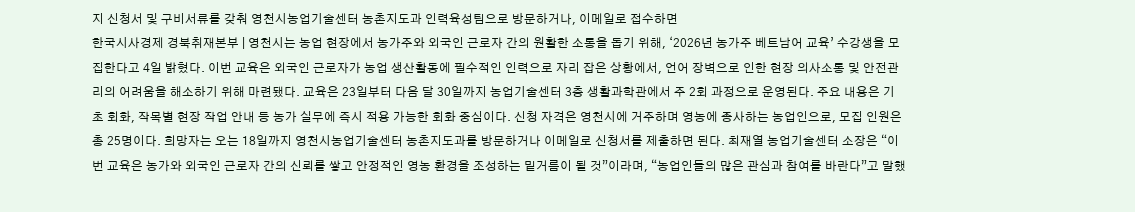지 신청서 및 구비서류를 갖춰 영천시농업기술센터 농촌지도과 인력육성팀으로 방문하거나, 이메일로 접수하면
한국시사경제 경북취재본부 | 영천시는 농업 현장에서 농가주와 외국인 근로자 간의 원활한 소통을 돕기 위해, ‘2026년 농가주 베트남어 교육’ 수강생을 모집한다고 4일 밝혔다. 이번 교육은 외국인 근로자가 농업 생산활동에 필수적인 인력으로 자리 잡은 상황에서, 언어 장벽으로 인한 현장 의사소통 및 안전관리의 어려움을 해소하기 위해 마련됐다. 교육은 23일부터 다음 달 30일까지 농업기술센터 3층 생활과학관에서 주 2회 과정으로 운영된다. 주요 내용은 기초 회화, 작목별 현장 작업 안내 등 농가 실무에 즉시 적용 가능한 회화 중심이다. 신청 자격은 영천시에 거주하며 영농에 종사하는 농업인으로, 모집 인원은 총 25명이다. 희망자는 오는 18일까지 영천시농업기술센터 농촌지도과를 방문하거나 이메일로 신청서를 제출하면 된다. 최재열 농업기술센터 소장은 “이번 교육은 농가와 외국인 근로자 간의 신뢰를 쌓고 안정적인 영농 환경을 조성하는 밑거름이 될 것”이라며, “농업인들의 많은 관심과 참여를 바란다”고 말했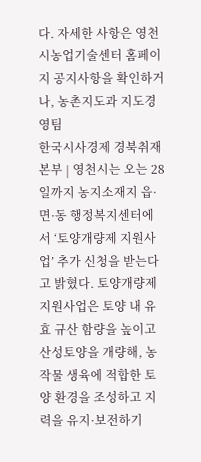다. 자세한 사항은 영천시농업기술센터 홈페이지 공지사항을 확인하거나, 농촌지도과 지도경영팀
한국시사경제 경북취재본부 | 영천시는 오는 28일까지 농지소재지 읍·면·동 행정복지센터에서 ‘토양개량제 지원사업’ 추가 신청을 받는다고 밝혔다. 토양개량제 지원사업은 토양 내 유효 규산 함량을 높이고 산성토양을 개량해, 농작물 생육에 적합한 토양 환경을 조성하고 지력을 유지·보전하기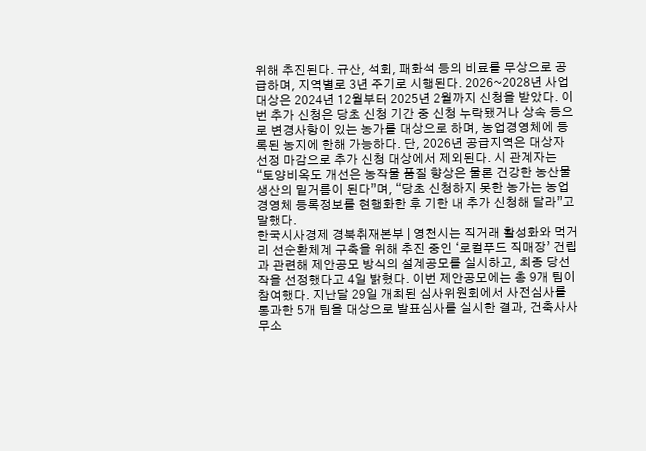위해 추진된다. 규산, 석회, 패화석 등의 비료를 무상으로 공급하며, 지역별로 3년 주기로 시행된다. 2026~2028년 사업 대상은 2024년 12월부터 2025년 2월까지 신청을 받았다. 이번 추가 신청은 당초 신청 기간 중 신청 누락됐거나 상속 등으로 변경사항이 있는 농가를 대상으로 하며, 농업경영체에 등록된 농지에 한해 가능하다. 단, 2026년 공급지역은 대상자 선정 마감으로 추가 신청 대상에서 제외된다. 시 관계자는 “토양비옥도 개선은 농작물 품질 향상은 물론 건강한 농산물 생산의 밑거름이 된다”며, “당초 신청하지 못한 농가는 농업경영체 등록정보를 현행화한 후 기한 내 추가 신청해 달라”고 말했다.
한국시사경제 경북취재본부 | 영천시는 직거래 활성화와 먹거리 선순환체계 구축을 위해 추진 중인 ‘로컬푸드 직매장’ 건립과 관련해 제안공모 방식의 설계공모를 실시하고, 최종 당선작을 선정했다고 4일 밝혔다. 이번 제안공모에는 총 9개 팀이 참여했다. 지난달 29일 개최된 심사위원회에서 사전심사를 통과한 5개 팀을 대상으로 발표심사를 실시한 결과, 건축사사무소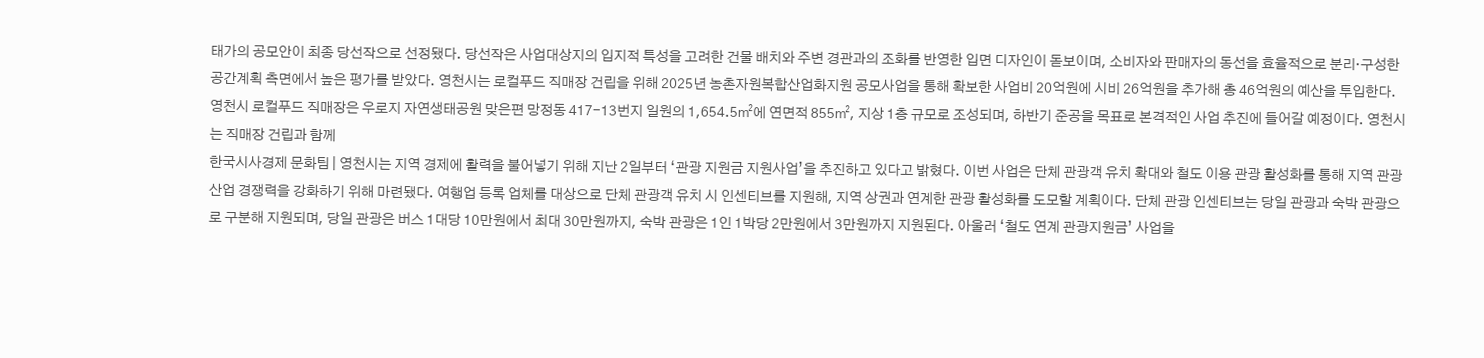태가의 공모안이 최종 당선작으로 선정됐다. 당선작은 사업대상지의 입지적 특성을 고려한 건물 배치와 주변 경관과의 조화를 반영한 입면 디자인이 돋보이며, 소비자와 판매자의 동선을 효율적으로 분리·구성한 공간계획 측면에서 높은 평가를 받았다. 영천시는 로컬푸드 직매장 건립을 위해 2025년 농촌자원복합산업화지원 공모사업을 통해 확보한 사업비 20억원에 시비 26억원을 추가해 총 46억원의 예산을 투입한다. 영천시 로컬푸드 직매장은 우로지 자연생태공원 맞은편 망정동 417-13번지 일원의 1,654.5㎡에 연면적 855㎡, 지상 1층 규모로 조성되며, 하반기 준공을 목표로 본격적인 사업 추진에 들어갈 예정이다. 영천시는 직매장 건립과 함께
한국시사경제 문화팀 | 영천시는 지역 경제에 활력을 불어넣기 위해 지난 2일부터 ‘관광 지원금 지원사업’을 추진하고 있다고 밝혔다. 이번 사업은 단체 관광객 유치 확대와 철도 이용 관광 활성화를 통해 지역 관광산업 경쟁력을 강화하기 위해 마련됐다. 여행업 등록 업체를 대상으로 단체 관광객 유치 시 인센티브를 지원해, 지역 상권과 연계한 관광 활성화를 도모할 계획이다. 단체 관광 인센티브는 당일 관광과 숙박 관광으로 구분해 지원되며, 당일 관광은 버스 1대당 10만원에서 최대 30만원까지, 숙박 관광은 1인 1박당 2만원에서 3만원까지 지원된다. 아울러 ‘철도 연계 관광지원금’ 사업을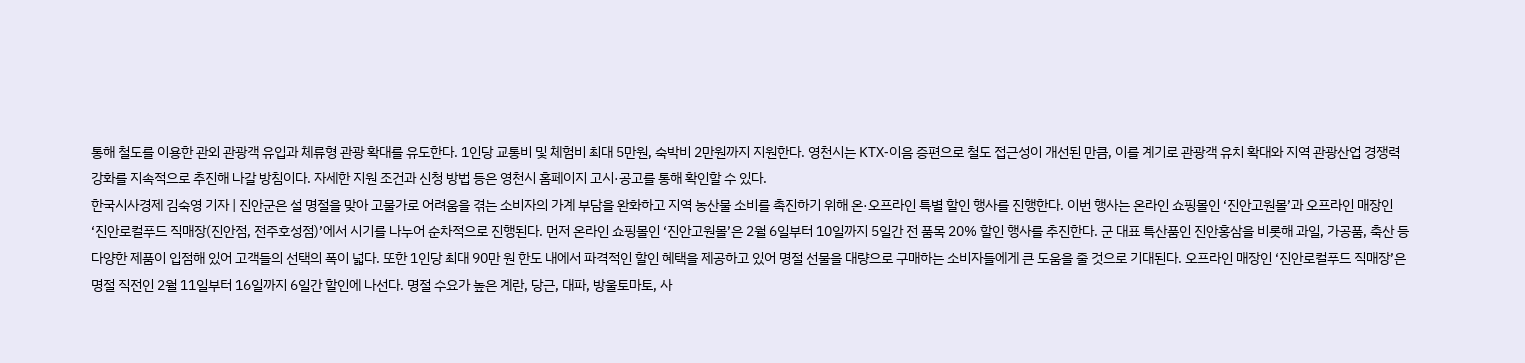통해 철도를 이용한 관외 관광객 유입과 체류형 관광 확대를 유도한다. 1인당 교통비 및 체험비 최대 5만원, 숙박비 2만원까지 지원한다. 영천시는 KTX-이음 증편으로 철도 접근성이 개선된 만큼, 이를 계기로 관광객 유치 확대와 지역 관광산업 경쟁력 강화를 지속적으로 추진해 나갈 방침이다. 자세한 지원 조건과 신청 방법 등은 영천시 홈페이지 고시·공고를 통해 확인할 수 있다.
한국시사경제 김숙영 기자 | 진안군은 설 명절을 맞아 고물가로 어려움을 겪는 소비자의 가계 부담을 완화하고 지역 농산물 소비를 촉진하기 위해 온·오프라인 특별 할인 행사를 진행한다. 이번 행사는 온라인 쇼핑몰인 ‘진안고원몰’과 오프라인 매장인 ‘진안로컬푸드 직매장(진안점, 전주호성점)’에서 시기를 나누어 순차적으로 진행된다. 먼저 온라인 쇼핑몰인 ‘진안고원몰’은 2월 6일부터 10일까지 5일간 전 품목 20% 할인 행사를 추진한다. 군 대표 특산품인 진안홍삼을 비롯해 과일, 가공품, 축산 등 다양한 제품이 입점해 있어 고객들의 선택의 폭이 넓다. 또한 1인당 최대 90만 원 한도 내에서 파격적인 할인 혜택을 제공하고 있어 명절 선물을 대량으로 구매하는 소비자들에게 큰 도움을 줄 것으로 기대된다. 오프라인 매장인 ‘진안로컬푸드 직매장’은 명절 직전인 2월 11일부터 16일까지 6일간 할인에 나선다. 명절 수요가 높은 계란, 당근, 대파, 방울토마토, 사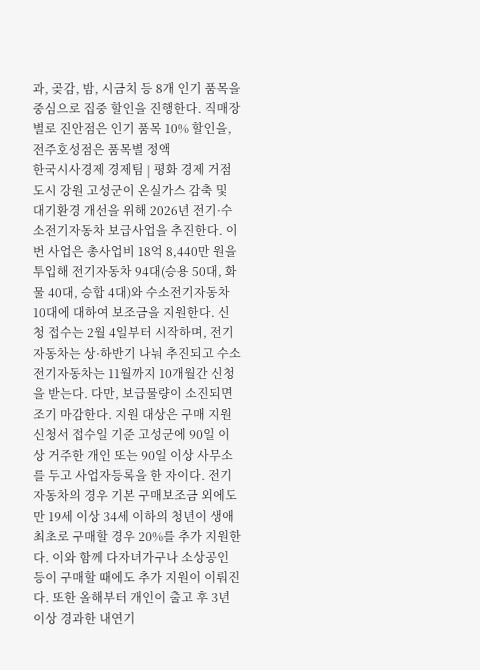과, 곶감, 밤, 시금치 등 8개 인기 품목을 중심으로 집중 할인을 진행한다. 직매장별로 진안점은 인기 품목 10% 할인을, 전주호성점은 품목별 정액
한국시사경제 경제팀 | 평화 경제 거점 도시 강원 고성군이 온실가스 감축 및 대기환경 개선을 위해 2026년 전기·수소전기자동차 보급사업을 추진한다. 이번 사업은 총사업비 18억 8,440만 원을 투입해 전기자동차 94대(승용 50대, 화물 40대, 승합 4대)와 수소전기자동차 10대에 대하여 보조금을 지원한다. 신청 접수는 2월 4일부터 시작하며, 전기자동차는 상·하반기 나눠 추진되고 수소전기자동차는 11월까지 10개월간 신청을 받는다. 다만, 보급물량이 소진되면 조기 마감한다. 지원 대상은 구매 지원신청서 접수일 기준 고성군에 90일 이상 거주한 개인 또는 90일 이상 사무소를 두고 사업자등록을 한 자이다. 전기자동차의 경우 기본 구매보조금 외에도 만 19세 이상 34세 이하의 청년이 생애 최초로 구매할 경우 20%를 추가 지원한다. 이와 함께 다자녀가구나 소상공인 등이 구매할 때에도 추가 지원이 이뤄진다. 또한 올해부터 개인이 출고 후 3년 이상 경과한 내연기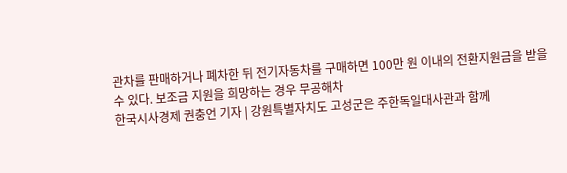관차를 판매하거나 폐차한 뒤 전기자동차를 구매하면 100만 원 이내의 전환지원금을 받을 수 있다. 보조금 지원을 희망하는 경우 무공해차
한국시사경제 권충언 기자 | 강원특별자치도 고성군은 주한독일대사관과 함께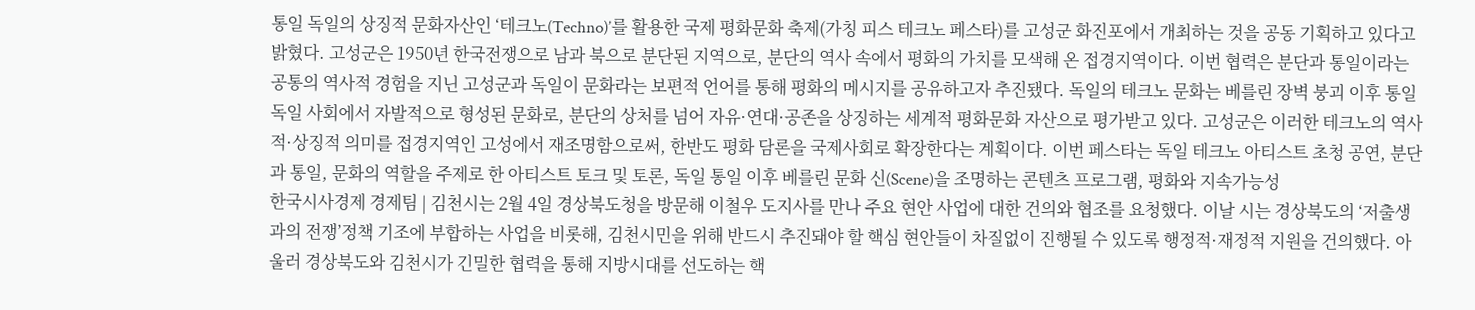통일 독일의 상징적 문화자산인 ‘테크노(Techno)’를 활용한 국제 평화문화 축제(가칭 피스 테크노 페스타)를 고성군 화진포에서 개최하는 것을 공동 기획하고 있다고 밝혔다. 고성군은 1950년 한국전쟁으로 남과 북으로 분단된 지역으로, 분단의 역사 속에서 평화의 가치를 모색해 온 접경지역이다. 이번 협력은 분단과 통일이라는 공통의 역사적 경험을 지닌 고성군과 독일이 문화라는 보편적 언어를 통해 평화의 메시지를 공유하고자 추진됐다. 독일의 테크노 문화는 베를린 장벽 붕괴 이후 통일 독일 사회에서 자발적으로 형성된 문화로, 분단의 상처를 넘어 자유·연대·공존을 상징하는 세계적 평화문화 자산으로 평가받고 있다. 고성군은 이러한 테크노의 역사적·상징적 의미를 접경지역인 고성에서 재조명함으로써, 한반도 평화 담론을 국제사회로 확장한다는 계획이다. 이번 페스타는 독일 테크노 아티스트 초청 공연, 분단과 통일, 문화의 역할을 주제로 한 아티스트 토크 및 토론, 독일 통일 이후 베를린 문화 신(Scene)을 조명하는 콘텐츠 프로그램, 평화와 지속가능성
한국시사경제 경제팀 | 김천시는 2월 4일 경상북도청을 방문해 이철우 도지사를 만나 주요 현안 사업에 대한 건의와 협조를 요청했다. 이날 시는 경상북도의 ‘저출생과의 전쟁’정책 기조에 부합하는 사업을 비롯해, 김천시민을 위해 반드시 추진돼야 할 핵심 현안들이 차질없이 진행될 수 있도록 행정적·재정적 지원을 건의했다. 아울러 경상북도와 김천시가 긴밀한 협력을 통해 지방시대를 선도하는 핵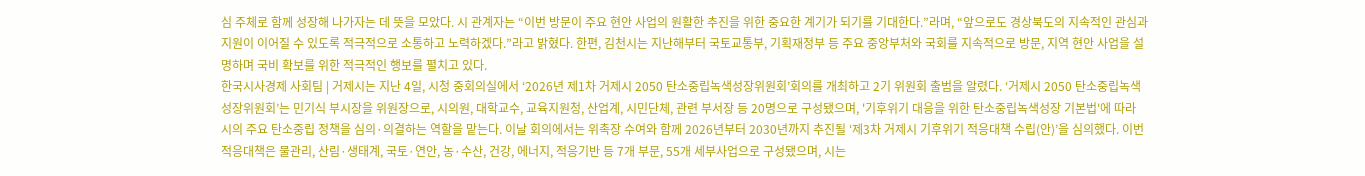심 주체로 함께 성장해 나가자는 데 뜻을 모았다. 시 관계자는 “이번 방문이 주요 현안 사업의 원활한 추진을 위한 중요한 계기가 되기를 기대한다.”라며, “앞으로도 경상북도의 지속적인 관심과 지원이 이어질 수 있도록 적극적으로 소통하고 노력하겠다.”라고 밝혔다. 한편, 김천시는 지난해부터 국토교통부, 기획재정부 등 주요 중앙부처와 국회를 지속적으로 방문, 지역 현안 사업을 설명하며 국비 확보를 위한 적극적인 행보를 펼치고 있다.
한국시사경제 사회팀 | 거제시는 지난 4일, 시청 중회의실에서 ‘2026년 제1차 거제시 2050 탄소중립녹색성장위원회’회의를 개최하고 2기 위원회 출범을 알렸다. ‘거제시 2050 탄소중립녹색성장위원회’는 민기식 부시장을 위원장으로, 시의원, 대학교수, 교육지원청, 산업계, 시민단체, 관련 부서장 등 20명으로 구성됐으며, '기후위기 대응을 위한 탄소중립녹색성장 기본법'에 따라 시의 주요 탄소중립 정책을 심의·의결하는 역할을 맡는다. 이날 회의에서는 위촉장 수여와 함께 2026년부터 2030년까지 추진될 ‘제3차 거제시 기후위기 적응대책 수립(안)’을 심의했다. 이번 적응대책은 물관리, 산림·생태계, 국토·연안, 농·수산, 건강, 에너지, 적응기반 등 7개 부문, 55개 세부사업으로 구성됐으며, 시는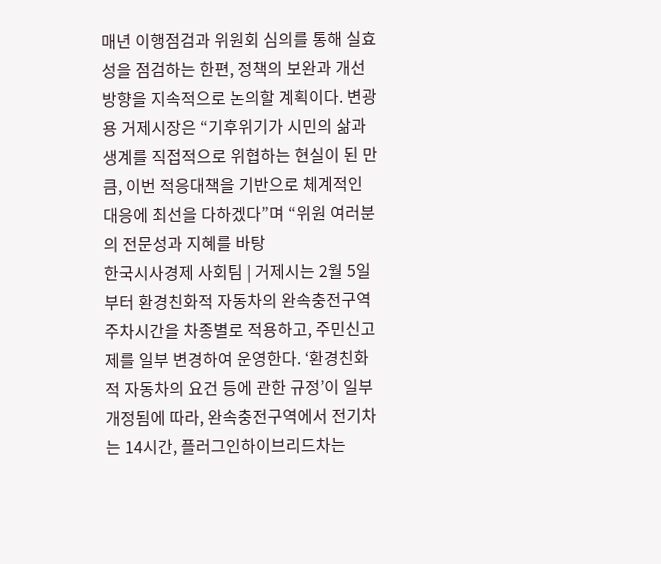매년 이행점검과 위원회 심의를 통해 실효성을 점검하는 한편, 정책의 보완과 개선 방향을 지속적으로 논의할 계획이다. 변광용 거제시장은 “기후위기가 시민의 삶과 생계를 직접적으로 위협하는 현실이 된 만큼, 이번 적응대책을 기반으로 체계적인 대응에 최선을 다하겠다”며 “위원 여러분의 전문성과 지혜를 바탕
한국시사경제 사회팀 | 거제시는 2월 5일부터 환경친화적 자동차의 완속충전구역 주차시간을 차종별로 적용하고, 주민신고제를 일부 변경하여 운영한다. ‘환경친화적 자동차의 요건 등에 관한 규정’이 일부 개정됨에 따라, 완속충전구역에서 전기차는 14시간, 플러그인하이브리드차는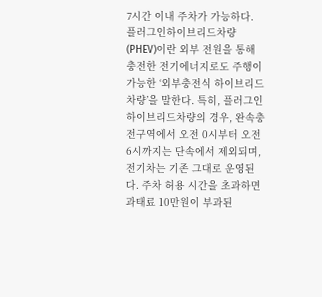7시간 이내 주차가 가능하다. 플러그인하이브리드차량(PHEV)이란 외부 전원을 통해 충전한 전기에너지로도 주행이 가능한 ‘외부충전식 하이브리드 차량’을 말한다. 특히, 플러그인하이브리드차량의 경우, 완속충전구역에서 오전 0시부터 오전 6시까지는 단속에서 제외되며, 전기차는 기존 그대로 운영된다. 주차 허용 시간을 초과하면 과태료 10만원이 부과된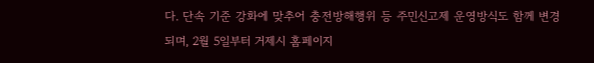다. 단속 기준 강화에 맞추어 충전방해행위 등 주민신고제 운영방식도 함께 변경되며, 2월 5일부터 거제시 홈페이지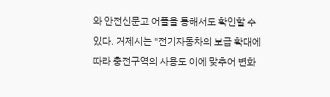와 안전신문고 어플을 통해서도 확인할 수 있다. 거제시는 "전기자동차의 보급 확대에 따라 충전구역의 사용도 이에 맞추어 변화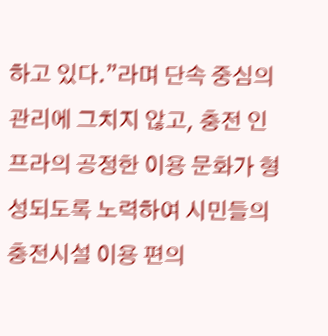하고 있다.”라며 단속 중심의 관리에 그치지 않고, 충전 인프라의 공정한 이용 문화가 형성되도록 노력하여 시민들의 충전시설 이용 편의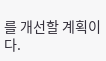를 개선할 계획이다.